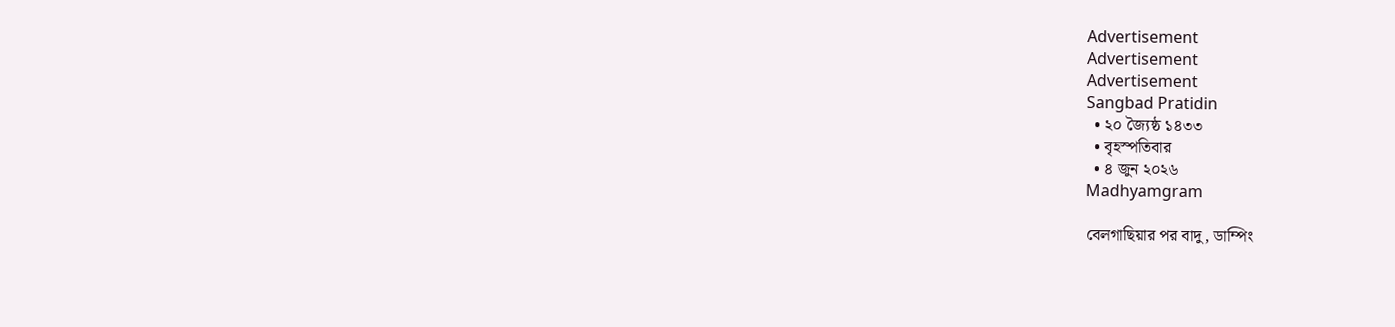Advertisement
Advertisement
Advertisement
Sangbad Pratidin
  • ২০ জ্যৈষ্ঠ ১৪৩৩
  • বৃহস্পতিবার
  • ৪ জুন ২০২৬
Madhyamgram

বেলগাছিয়ার পর বাদু, ডাম্পিং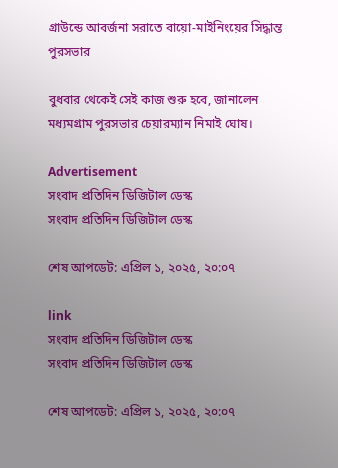গ্রাউন্ডে আবর্জনা সরাতে বায়ো-মাইনিংয়ের সিদ্ধান্ত পুরসভার

বুধবার থেকেই সেই কাজ শুরু হবে, জানালেন মধ্যমগ্রাম পুরসভার চেয়ারম্যান নিমাই ঘোষ।

Advertisement
সংবাদ প্রতিদিন ডিজিটাল ডেস্ক
সংবাদ প্রতিদিন ডিজিটাল ডেস্ক

শেষ আপডেট: এপ্রিল ১, ২০২৫, ২০:০৭

link
সংবাদ প্রতিদিন ডিজিটাল ডেস্ক
সংবাদ প্রতিদিন ডিজিটাল ডেস্ক

শেষ আপডেট: এপ্রিল ১, ২০২৫, ২০:০৭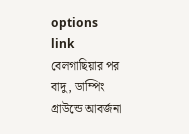options
link
বেলগাছিয়ার পর বাদু, ডাম্পিং গ্রাউন্ডে আবর্জনা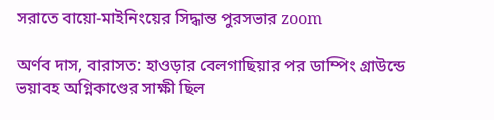সরাতে বায়ো-মাইনিংয়ের সিদ্ধান্ত পুরসভার zoom

অর্ণব দাস, বারাসত: হাওড়ার বেলগাছিয়ার পর ডাম্পিং গ্রাউন্ডে ভয়াবহ অগ্নিকাণ্ডের সাক্ষী ছিল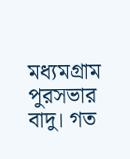মধ্যমগ্রাম পুরসভার বাদু। গত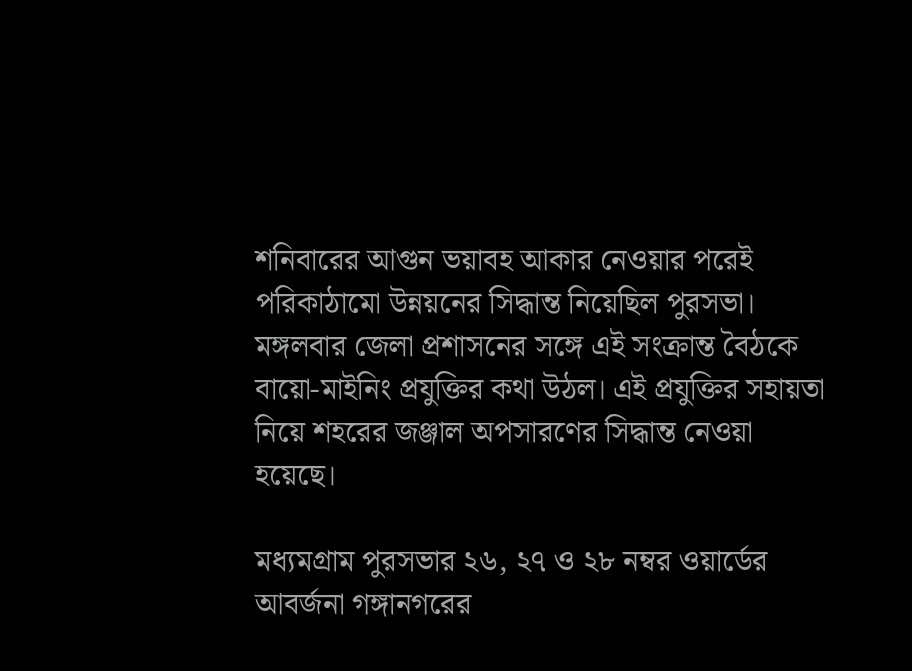শনিবারের আগুন ভয়াবহ আকার নেওয়ার পরেই পরিকাঠামো উন্নয়নের সিদ্ধান্ত নিয়েছিল পুরসভা। মঙ্গলবার জেলা প্রশাসনের সঙ্গে এই সংক্রান্ত বৈঠকে বায়ো-মাইনিং প্রযুক্তির কথা উঠল। এই প্রযুক্তির সহায়তা নিয়ে শহরের জঞ্জাল অপসারণের সিদ্ধান্ত নেওয়া হয়েছে।

মধ্যমগ্রাম পুরসভার ২৬, ২৭ ও ২৮ নম্বর ওয়ার্ডের আবর্জনা গঙ্গানগরের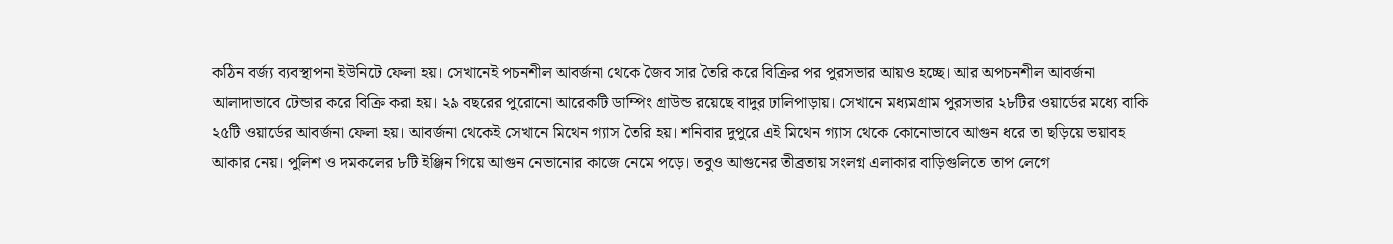কঠিন বর্জ্য ব্যবস্থাপনা ইউনিটে ফেলা হয়। সেখানেই পচনশীল আবর্জনা থেকে জৈব সার তৈরি করে বিক্রির পর পুরসভার আয়ও হচ্ছে। আর অপচনশীল আবর্জনা আলাদাভাবে টেন্ডার করে বিক্রি করা হয়। ২৯ বছরের পুরোনো আরেকটি ডাম্পিং গ্রাউন্ড রয়েছে বাদুর ঢালিপাড়ায়। সেখানে মধ্যমগ্রাম পুরসভার ২৮টির ওয়ার্ডের মধ্যে বাকি ২৫টি ওয়ার্ডের আবর্জনা ফেলা হয়। আবর্জনা থেকেই সেখানে মিথেন গ্যাস তৈরি হয়। শনিবার দুপুরে এই মিথেন গ্যাস থেকে কোনোভাবে আগুন ধরে তা ছড়িয়ে ভয়াবহ আকার নেয়। পুলিশ ও দমকলের ৮টি ইঞ্জিন গিয়ে আগুন নেভানোর কাজে নেমে পড়ে। তবুও আগুনের তীব্রতায় সংলগ্ন এলাকার বাড়িগুলিতে তাপ লেগে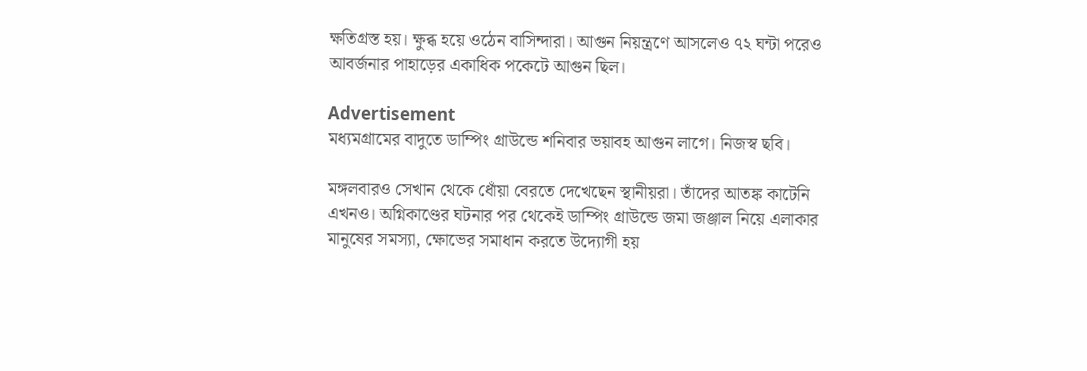ক্ষতিগ্রস্ত হয়। ক্ষুব্ধ হয়ে ওঠেন বাসিন্দারা। আগুন নিয়ন্ত্রণে আসলেও ৭২ ঘন্টা পরেও আবর্জনার পাহাড়ের একাধিক পকেটে আগুন ছিল।

Advertisement
মধ্যমগ্রামের বাদুতে ডাম্পিং গ্রাউন্ডে শনিবার ভয়াবহ আগুন লাগে। নিজস্ব ছবি।

মঙ্গলবারও সেখান থেকে ধোঁয়া বেরতে দেখেছেন স্থানীয়রা। তাঁদের আতঙ্ক কাটেনি এখনও। অগ্নিকাণ্ডের ঘটনার পর থেকেই ডাম্পিং গ্রাউন্ডে জমা জঞ্জাল নিয়ে এলাকার মানুষের সমস্যা, ক্ষোভের সমাধান করতে উদ্যোগী হয়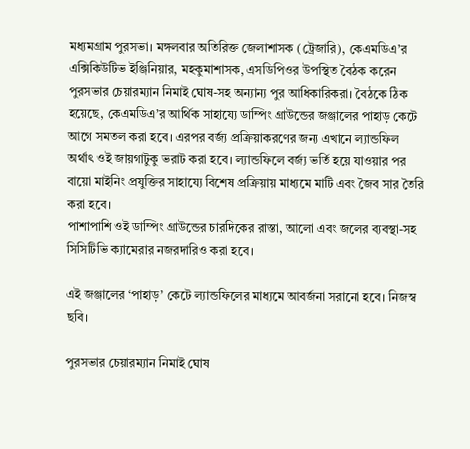মধ্যমগ্রাম পুরসভা। মঙ্গলবার অতিরিক্ত জেলাশাসক (ট্রেজারি), কেএমডিএ’র এক্সিকিউটিভ ইঞ্জিনিয়ার, মহকুমাশাসক, এসডিপিওর উপস্থিত বৈঠক করেন পুরসভার চেয়ারম্যান নিমাই ঘোষ-সহ অন্যান্য পুর আধিকারিকরা। বৈঠকে ঠিক হয়েছে, কেএমডিএ’র আর্থিক সাহায্যে ডাম্পিং গ্রাউন্ডের জঞ্জালের পাহাড় কেটে আগে সমতল করা হবে। এরপর বর্জ্য প্রক্রিয়াকরণের জন্য এখানে ল্যান্ডফিল অর্থাৎ ওই জায়গাটুকু ভরাট করা হবে। ল্যান্ডফিলে বর্জ্য ভর্তি হয়ে যাওয়ার পর বায়ো মাইনিং প্রযুক্তির সাহায্যে বিশেষ প্রক্রিয়ায় মাধ্যমে মাটি এবং জৈব সার তৈরি করা হবে।
পাশাপাশি ওই ডাম্পিং গ্রাউন্ডের চারদিকের রাস্তা, আলো এবং জলের ব্যবস্থা-সহ সিসিটিভি ক্যামেরার নজরদারিও করা হবে।

এই জঞ্জালের ‘পাহাড়’ কেটে ল্যান্ডফিলের মাধ্যমে আবর্জনা সরানো হবে। নিজস্ব ছবি।

পুরসভার চেয়ারম্যান নিমাই ঘোষ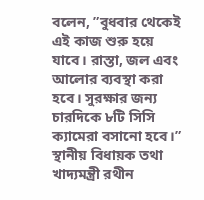বলেন, ”বুধবার থেকেই এই কাজ শুরু হয়ে যাবে। রাস্তা, জল এবং আলোর ব্যবস্থা করা হবে। সুরক্ষার জন্য চারদিকে ৮টি সিসি ক্যামেরা বসানো হবে।” স্থানীয় বিধায়ক তথা খাদ্যমন্ত্রী রথীন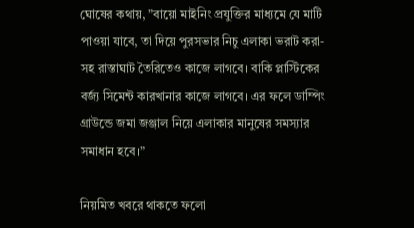ঘোষের কথায়, ”বায়ো মাইনিং প্রযুক্তির মাধ্যমে যে মাটি পাওয়া যাবে, তা দিয়ে পুরসভার নিচু এলাকা ভরাট করা-সহ রাস্তাঘাট তৈরিতেও কাজে লাগবে। বাকি প্লাস্টিকের বর্জ্য সিমেন্ট কারখানার কাজে লাগবে। এর ফলে ডাম্পিং গ্রাউন্ডে জমা জঞ্জাল নিয়ে এলাকার মানুষের সমস্যার সমাধান হবে।”

নিয়মিত খবরে থাকতে ফলো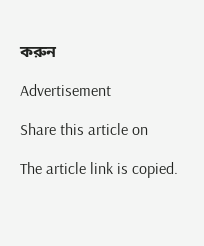করুন

Advertisement

Share this article on

The article link is copied.